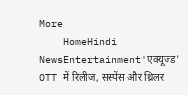More
    HomeHindi NewsEntertainment'एक्यूज्ड' OTT में रिलीज, सस्पेंस और थ्रिलर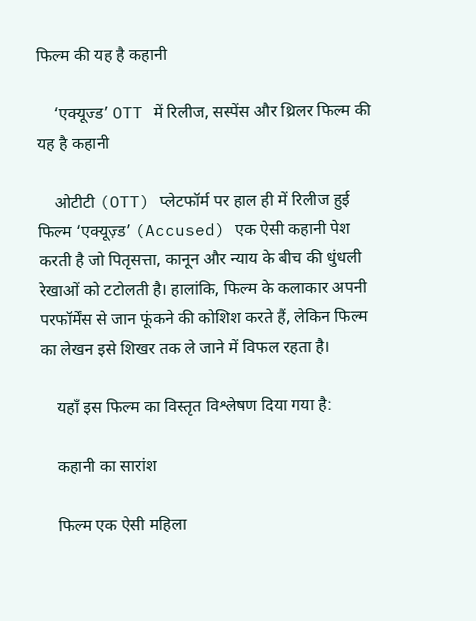फिल्म की यह है कहानी

    ‘एक्यूज्ड’ OTT में रिलीज, सस्पेंस और थ्रिलर फिल्म की यह है कहानी

    ओटीटी (OTT) प्लेटफॉर्म पर हाल ही में रिलीज हुई फिल्म ‘एक्यूज़्ड’ (Accused) एक ऐसी कहानी पेश करती है जो पितृसत्ता, कानून और न्याय के बीच की धुंधली रेखाओं को टटोलती है। हालांकि, फिल्म के कलाकार अपनी परफॉर्मेंस से जान फूंकने की कोशिश करते हैं, लेकिन फिल्म का लेखन इसे शिखर तक ले जाने में विफल रहता है।

    यहाँ इस फिल्म का विस्तृत विश्लेषण दिया गया है:

    कहानी का सारांश

    फिल्म एक ऐसी महिला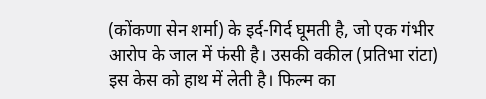(कोंकणा सेन शर्मा) के इर्द-गिर्द घूमती है, जो एक गंभीर आरोप के जाल में फंसी है। उसकी वकील (प्रतिभा रांटा) इस केस को हाथ में लेती है। फिल्म का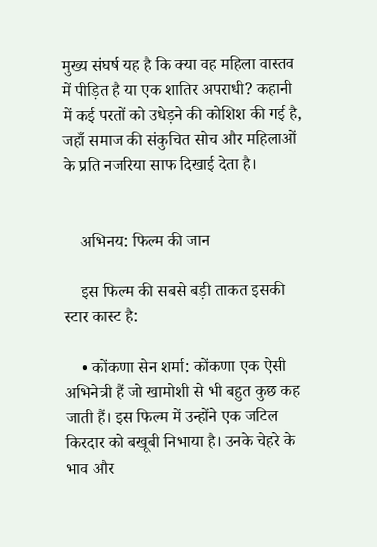मुख्य संघर्ष यह है कि क्या वह महिला वास्तव में पीड़ित है या एक शातिर अपराधी? कहानी में कई परतों को उधेड़ने की कोशिश की गई है, जहाँ समाज की संकुचित सोच और महिलाओं के प्रति नजरिया साफ दिखाई देता है।


    अभिनय: फिल्म की जान

    इस फिल्म की सबसे बड़ी ताकत इसकी स्टार कास्ट है:

    • कोंकणा सेन शर्मा: कोंकणा एक ऐसी अभिनेत्री हैं जो खामोशी से भी बहुत कुछ कह जाती हैं। इस फिल्म में उन्होंने एक जटिल किरदार को बखूबी निभाया है। उनके चेहरे के भाव और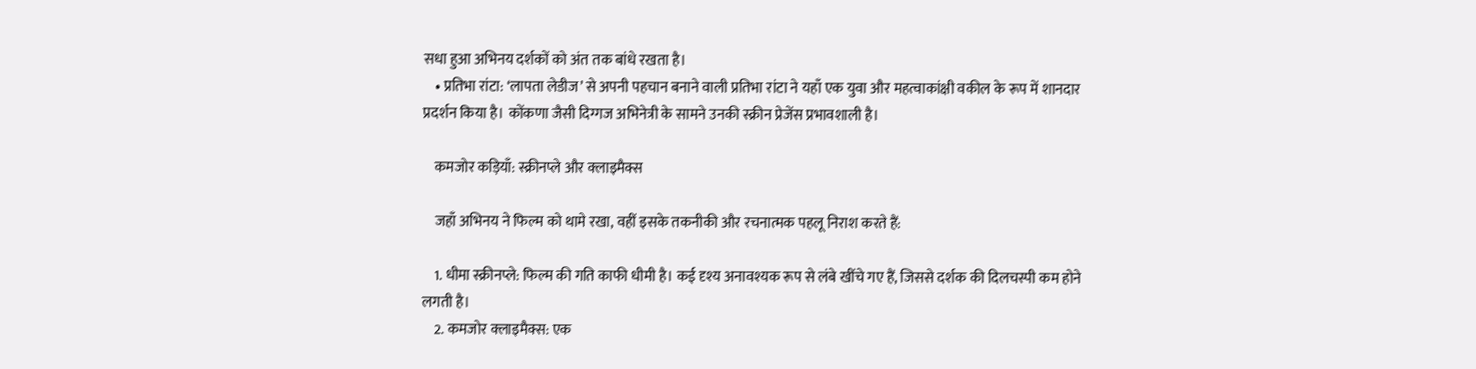सधा हुआ अभिनय दर्शकों को अंत तक बांधे रखता है।
    • प्रतिभा रांटा: ‘लापता लेडीज’ से अपनी पहचान बनाने वाली प्रतिभा रांटा ने यहाँ एक युवा और महत्वाकांक्षी वकील के रूप में शानदार प्रदर्शन किया है। कोंकणा जैसी दिग्गज अभिनेत्री के सामने उनकी स्क्रीन प्रेजेंस प्रभावशाली है।

    कमजोर कड़ियाँ: स्क्रीनप्ले और क्लाइमैक्स

    जहाँ अभिनय ने फिल्म को थामे रखा, वहीं इसके तकनीकी और रचनात्मक पहलू निराश करते हैं:

    1. धीमा स्क्रीनप्ले: फिल्म की गति काफी धीमी है। कई दृश्य अनावश्यक रूप से लंबे खींचे गए हैं, जिससे दर्शक की दिलचस्पी कम होने लगती है।
    2. कमजोर क्लाइमैक्स: एक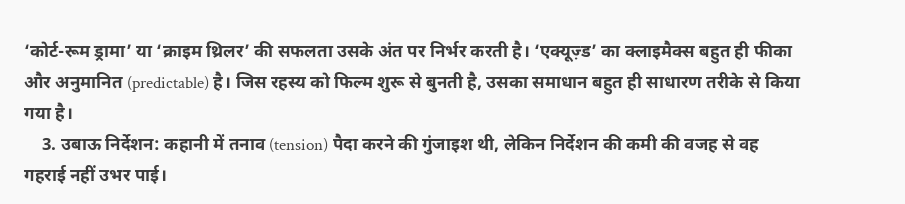‘कोर्ट-रूम ड्रामा’ या ‘क्राइम थ्रिलर’ की सफलता उसके अंत पर निर्भर करती है। ‘एक्यूज़्ड’ का क्लाइमैक्स बहुत ही फीका और अनुमानित (predictable) है। जिस रहस्य को फिल्म शुरू से बुनती है, उसका समाधान बहुत ही साधारण तरीके से किया गया है।
    3. उबाऊ निर्देशन: कहानी में तनाव (tension) पैदा करने की गुंजाइश थी, लेकिन निर्देशन की कमी की वजह से वह गहराई नहीं उभर पाई।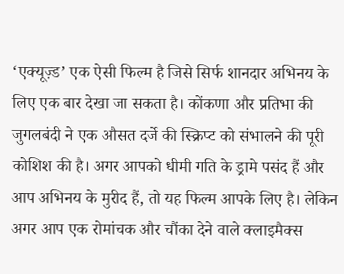‘एक्यूज़्ड’ एक ऐसी फिल्म है जिसे सिर्फ शानदार अभिनय के लिए एक बार देखा जा सकता है। कोंकणा और प्रतिभा की जुगलबंदी ने एक औसत दर्जे की स्क्रिप्ट को संभालने की पूरी कोशिश की है। अगर आपको धीमी गति के ड्रामे पसंद हैं और आप अभिनय के मुरीद हैं, तो यह फिल्म आपके लिए है। लेकिन अगर आप एक रोमांचक और चौंका देने वाले क्लाइमैक्स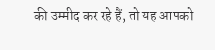की उम्मीद कर रहे हैं, तो यह आपको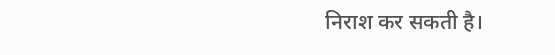निराश कर सकती है।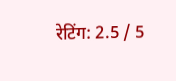रेटिंग: 2.5 / 5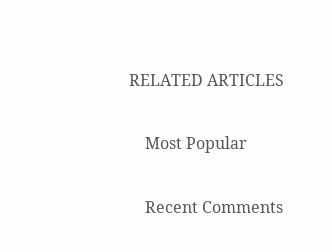RELATED ARTICLES

    Most Popular

    Recent Comments